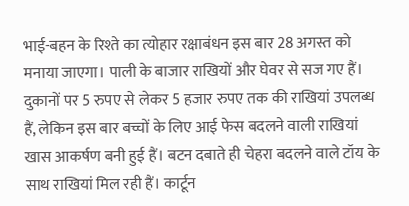भाई-बहन के रिश्ते का त्योहार रक्षाबंधन इस बार 28 अगस्त को मनाया जाएगा। पाली के बाजार राखियों और घेवर से सज गए हैं। दुकानों पर 5 रुपए से लेकर 5 हजार रुपए तक की राखियां उपलब्ध हैं, लेकिन इस बार बच्चों के लिए आई फेस बदलने वाली राखियां खास आकर्षण बनी हुई हैं। बटन दबाते ही चेहरा बदलने वाले टॉय के साथ राखियां मिल रही हैं। कार्टून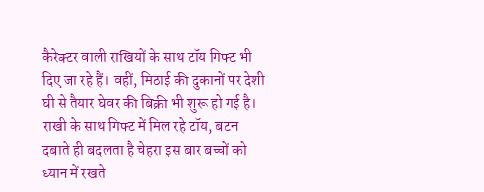कैरेक्टर वाली राखियों के साथ टॉय गिफ्ट भी दिए जा रहे हैं। वहीं, मिठाई की दुकानों पर देशी घी से तैयार घेवर की बिक्री भी शुरू हो गई है। राखी के साथ गिफ्ट में मिल रहे टॉय, बटन दबाते ही बदलता है चेहरा इस बार बच्चों को ध्यान में रखते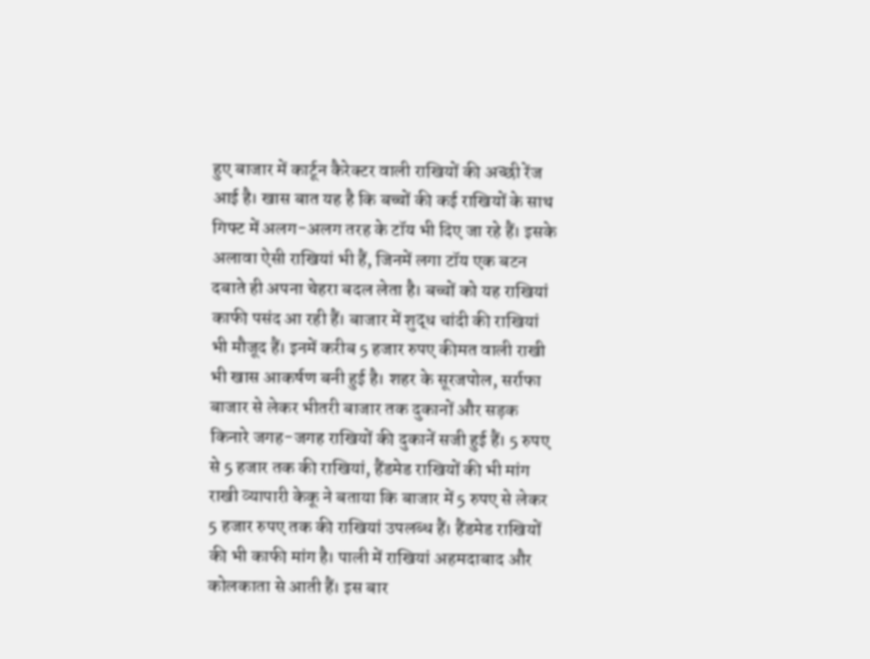हुए बाजार में कार्टून कैरेक्टर वाली राखियों की अच्छी रेंज आई है। खास बात यह है कि बच्चों की कई राखियों के साथ गिफ्ट में अलग-अलग तरह के टॉय भी दिए जा रहे हैं। इसके अलावा ऐसी राखियां भी हैं, जिनमें लगा टॉय एक बटन दबाते ही अपना चेहरा बदल लेता है। बच्चों को यह राखियां काफी पसंद आ रही हैं। बाजार में शुद्ध चांदी की राखियां भी मौजूद हैं। इनमें करीब 5 हजार रुपए कीमत वाली राखी भी खास आकर्षण बनी हुई है। शहर के सूरजपोल, सर्राफा बाजार से लेकर भीतरी बाजार तक दुकानों और सड़क किनारे जगह-जगह राखियों की दुकानें सजी हुई हैं। 5 रुपए से 5 हजार तक की राखियां, हैंडमेड राखियों की भी मांग राखी व्यापारी केकू ने बताया कि बाजार में 5 रुपए से लेकर 5 हजार रुपए तक की राखियां उपलब्ध हैं। हैंडमेड राखियों की भी काफी मांग है। पाली में राखियां अहमदाबाद और कोलकाता से आती हैं। इस बार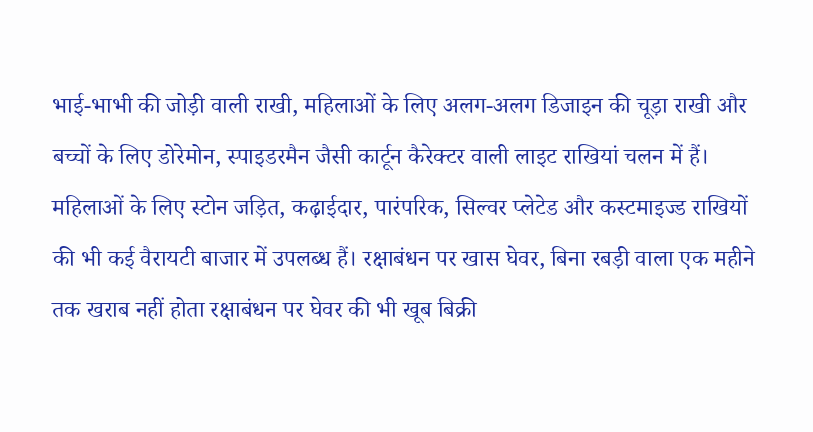भाई-भाभी की जोड़ी वाली राखी, महिलाओं के लिए अलग-अलग डिजाइन की चूड़ा राखी और बच्चों के लिए डोरेमोन, स्पाइडरमैन जैसी कार्टून कैरेक्टर वाली लाइट राखियां चलन में हैं। महिलाओं के लिए स्टोन जड़ित, कढ़ाईदार, पारंपरिक, सिल्वर प्लेटेड और कस्टमाइज्ड राखियों की भी कई वैरायटी बाजार में उपलब्ध हैं। रक्षाबंधन पर खास घेवर, बिना रबड़ी वाला एक महीने तक खराब नहीं होता रक्षाबंधन पर घेवर की भी खूब बिक्री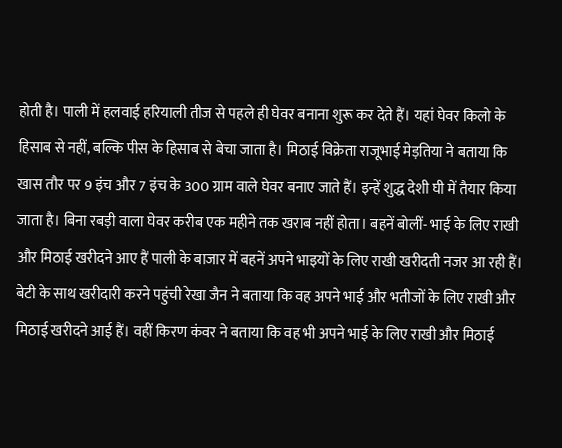होती है। पाली में हलवाई हरियाली तीज से पहले ही घेवर बनाना शुरू कर देते हैं। यहां घेवर किलो के हिसाब से नहीं, बल्कि पीस के हिसाब से बेचा जाता है। मिठाई विक्रेता राजूभाई मेड़तिया ने बताया कि खास तौर पर 9 इंच और 7 इंच के 300 ग्राम वाले घेवर बनाए जाते हैं। इन्हें शुद्ध देशी घी में तैयार किया जाता है। बिना रबड़ी वाला घेवर करीब एक महीने तक खराब नहीं होता। बहनें बोलीं- भाई के लिए राखी और मिठाई खरीदने आए हैं पाली के बाजार में बहनें अपने भाइयों के लिए राखी खरीदती नजर आ रही हैं। बेटी के साथ खरीदारी करने पहुंची रेखा जैन ने बताया कि वह अपने भाई और भतीजों के लिए राखी और मिठाई खरीदने आई हैं। वहीं किरण कंवर ने बताया कि वह भी अपने भाई के लिए राखी और मिठाई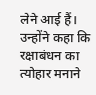लेने आई हैं। उन्होंने कहा कि रक्षाबंधन का त्योहार मनाने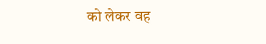को लेकर वह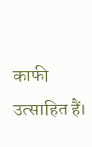काफी उत्साहित हैं।